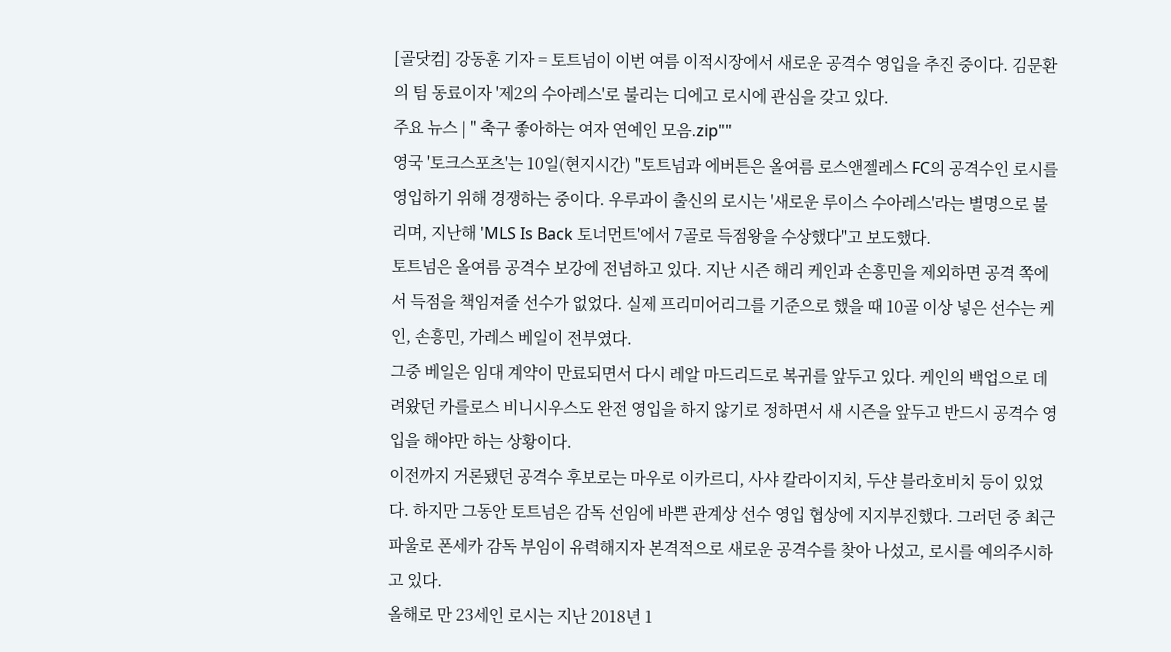[골닷컴] 강동훈 기자 = 토트넘이 이번 여름 이적시장에서 새로운 공격수 영입을 추진 중이다. 김문환의 팀 동료이자 '제2의 수아레스'로 불리는 디에고 로시에 관심을 갖고 있다.
주요 뉴스 | " 축구 좋아하는 여자 연예인 모음.zip""
영국 '토크스포츠'는 10일(현지시간) "토트넘과 에버튼은 올여름 로스앤젤레스 FC의 공격수인 로시를 영입하기 위해 경쟁하는 중이다. 우루과이 출신의 로시는 '새로운 루이스 수아레스'라는 별명으로 불리며, 지난해 'MLS Is Back 토너먼트'에서 7골로 득점왕을 수상했다"고 보도했다.
토트넘은 올여름 공격수 보강에 전념하고 있다. 지난 시즌 해리 케인과 손흥민을 제외하면 공격 쪽에서 득점을 책임져줄 선수가 없었다. 실제 프리미어리그를 기준으로 했을 때 10골 이상 넣은 선수는 케인, 손흥민, 가레스 베일이 전부였다.
그중 베일은 임대 계약이 만료되면서 다시 레알 마드리드로 복귀를 앞두고 있다. 케인의 백업으로 데려왔던 카를로스 비니시우스도 완전 영입을 하지 않기로 정하면서 새 시즌을 앞두고 반드시 공격수 영입을 해야만 하는 상황이다.
이전까지 거론됐던 공격수 후보로는 마우로 이카르디, 사샤 칼라이지치, 두샨 블라호비치 등이 있었다. 하지만 그동안 토트넘은 감독 선임에 바쁜 관계상 선수 영입 협상에 지지부진했다. 그러던 중 최근 파울로 폰세카 감독 부임이 유력해지자 본격적으로 새로운 공격수를 찾아 나섰고, 로시를 예의주시하고 있다.
올해로 만 23세인 로시는 지난 2018년 1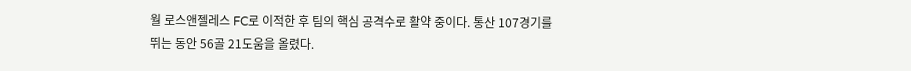월 로스앤젤레스 FC로 이적한 후 팀의 핵심 공격수로 활약 중이다. 통산 107경기를 뛰는 동안 56골 21도움을 올렸다.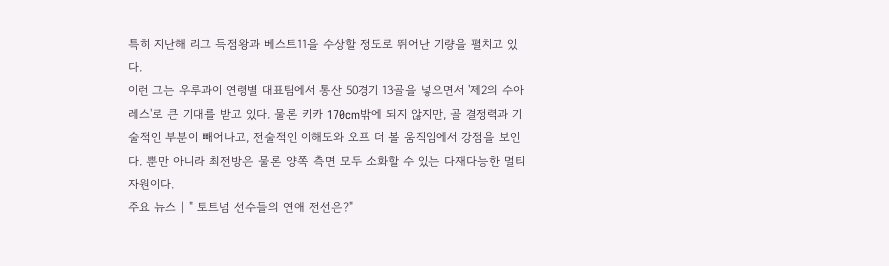특히 지난해 리그 득점왕과 베스트11을 수상할 정도로 뛰어난 기량을 펼치고 있다.
이런 그는 우루과이 연령별 대표팀에서 통산 50경기 13골을 넣으면서 '제2의 수아레스'로 큰 기대를 받고 있다. 물론 키카 170cm밖에 되지 않지만, 골 결정력과 기술적인 부분이 빼어나고, 전술적인 이해도와 오프 더 볼 움직임에서 강점을 보인다. 뿐만 아니라 최전방은 물론 양쪽 측면 모두 소화할 수 있는 다재다능한 멀티자원이다.
주요 뉴스 | " 토트넘 선수들의 연애 전선은?"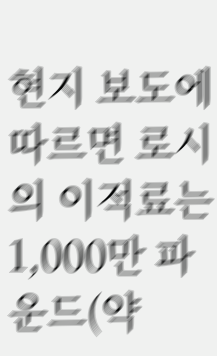현지 보도에 따르면 로시의 이적료는 1,000만 파운드(약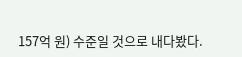157억 원) 수준일 것으로 내다봤다.